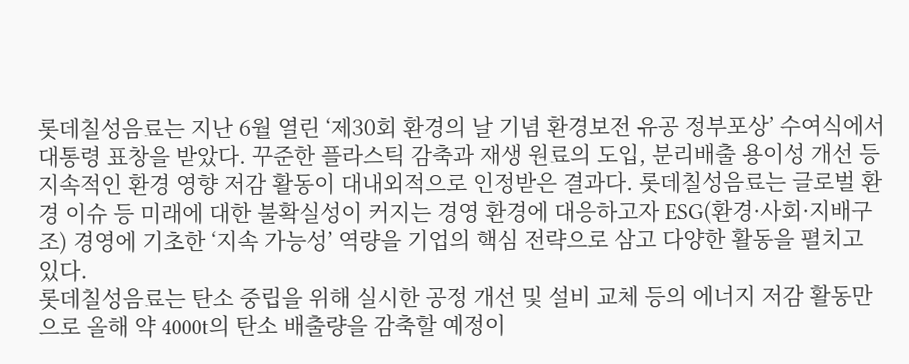롯데칠성음료는 지난 6월 열린 ‘제30회 환경의 날 기념 환경보전 유공 정부포상’ 수여식에서 대통령 표창을 받았다. 꾸준한 플라스틱 감축과 재생 원료의 도입, 분리배출 용이성 개선 등 지속적인 환경 영향 저감 활동이 대내외적으로 인정받은 결과다. 롯데칠성음료는 글로벌 환경 이슈 등 미래에 대한 불확실성이 커지는 경영 환경에 대응하고자 ESG(환경·사회·지배구조) 경영에 기초한 ‘지속 가능성’ 역량을 기업의 핵심 전략으로 삼고 다양한 활동을 펼치고 있다.
롯데칠성음료는 탄소 중립을 위해 실시한 공정 개선 및 설비 교체 등의 에너지 저감 활동만으로 올해 약 4000t의 탄소 배출량을 감축할 예정이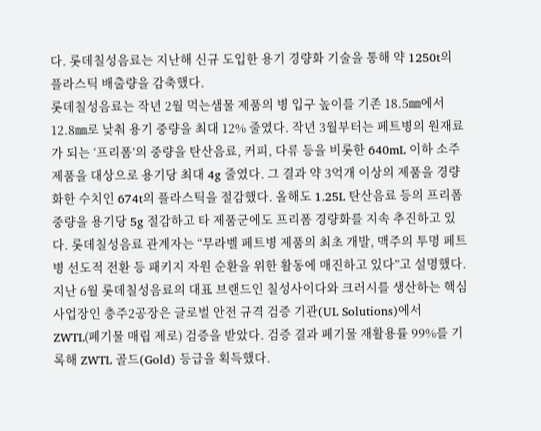다. 롯데칠성음료는 지난해 신규 도입한 용기 경량화 기술을 통해 약 1250t의 플라스틱 배출량을 감축했다.
롯데칠성음료는 작년 2월 먹는샘물 제품의 병 입구 높이를 기존 18.5㎜에서 12.8㎜로 낮춰 용기 중량을 최대 12% 줄였다. 작년 3월부터는 페트병의 원재료가 되는 ‘프리폼’의 중량을 탄산음료, 커피, 다류 등을 비롯한 640mL 이하 소주 제품을 대상으로 용기당 최대 4g 줄였다. 그 결과 약 3억개 이상의 제품을 경량화한 수치인 674t의 플라스틱을 절감했다. 올해도 1.25L 탄산음료 등의 프리폼 중량을 용기당 5g 절감하고 타 제품군에도 프리폼 경량화를 지속 추진하고 있다. 롯데칠성음료 관계자는 “무라벨 페트병 제품의 최초 개발, 맥주의 투명 페트병 선도적 전환 등 패키지 자원 순환을 위한 활동에 매진하고 있다”고 설명했다.
지난 6월 롯데칠성음료의 대표 브랜드인 칠성사이다와 크러시를 생산하는 핵심 사업장인 충주2공장은 글로벌 안전 규격 검증 기관(UL Solutions)에서 ZWTL(폐기물 매립 제로) 검증을 받았다. 검증 결과 폐기물 재활용률 99%를 기록해 ZWTL 골드(Gold) 등급을 획득했다.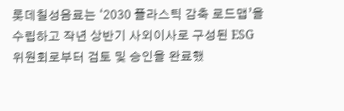롯데칠성음료는 ‘2030 플라스틱 감축 로드맵’을 수립하고 작년 상반기 사외이사로 구성된 ESG 위원회로부터 검토 및 승인을 완료했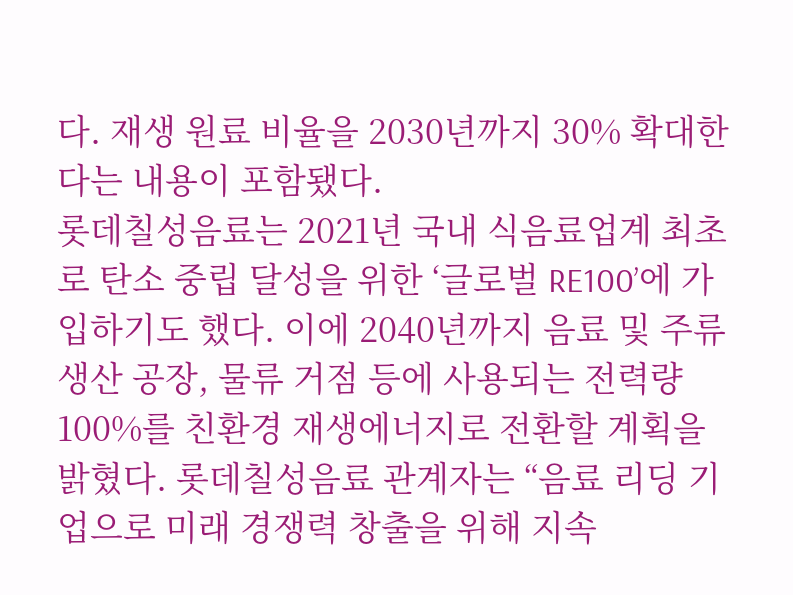다. 재생 원료 비율을 2030년까지 30% 확대한다는 내용이 포함됐다.
롯데칠성음료는 2021년 국내 식음료업계 최초로 탄소 중립 달성을 위한 ‘글로벌 RE100’에 가입하기도 했다. 이에 2040년까지 음료 및 주류 생산 공장, 물류 거점 등에 사용되는 전력량 100%를 친환경 재생에너지로 전환할 계획을 밝혔다. 롯데칠성음료 관계자는 “음료 리딩 기업으로 미래 경쟁력 창출을 위해 지속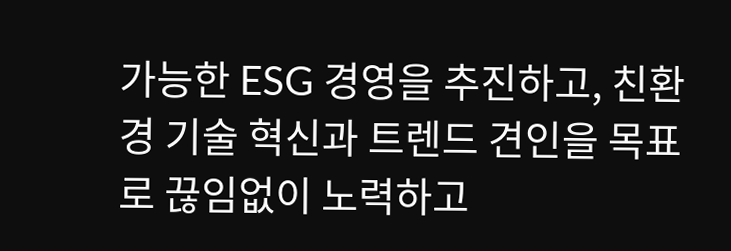가능한 ESG 경영을 추진하고, 친환경 기술 혁신과 트렌드 견인을 목표로 끊임없이 노력하고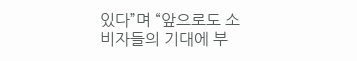있다”며 “앞으로도 소비자들의 기대에 부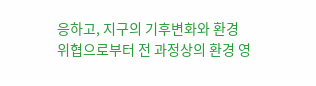응하고, 지구의 기후변화와 환경 위협으로부터 전 과정상의 환경 영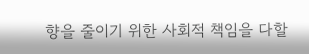향을 줄이기 위한 사회적 책임을 다할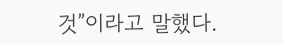것”이라고 말했다.